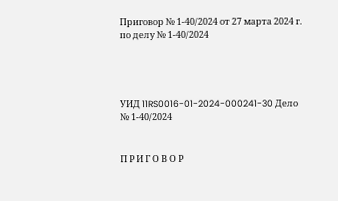Приговор № 1-40/2024 от 27 марта 2024 г. по делу № 1-40/2024




УИД 11RS0016-01-2024-000241-30 Дело № 1-40/2024


П Р И Г О В О Р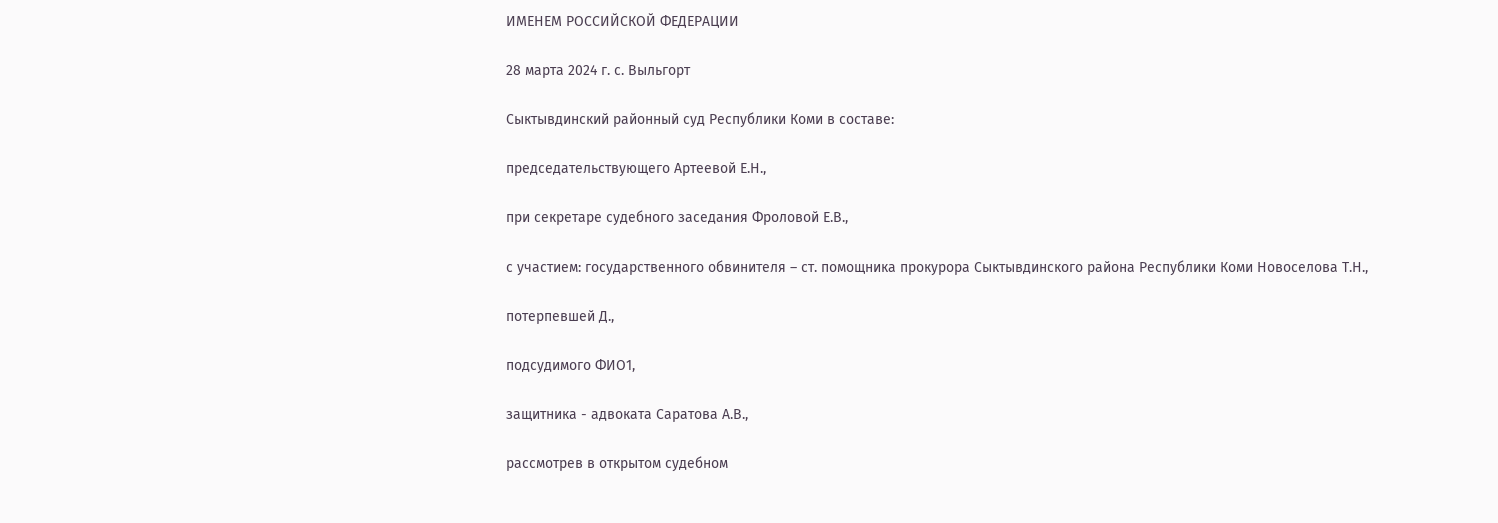ИМЕНЕМ РОССИЙСКОЙ ФЕДЕРАЦИИ

28 марта 2024 г. с. Выльгорт

Сыктывдинский районный суд Республики Коми в составе:

председательствующего Артеевой Е.Н.,

при секретаре судебного заседания Фроловой Е.В.,

с участием: государственного обвинителя – ст. помощника прокурора Сыктывдинского района Республики Коми Новоселова Т.Н.,

потерпевшей Д.,

подсудимого ФИО1,

защитника - адвоката Саратова А.В.,

рассмотрев в открытом судебном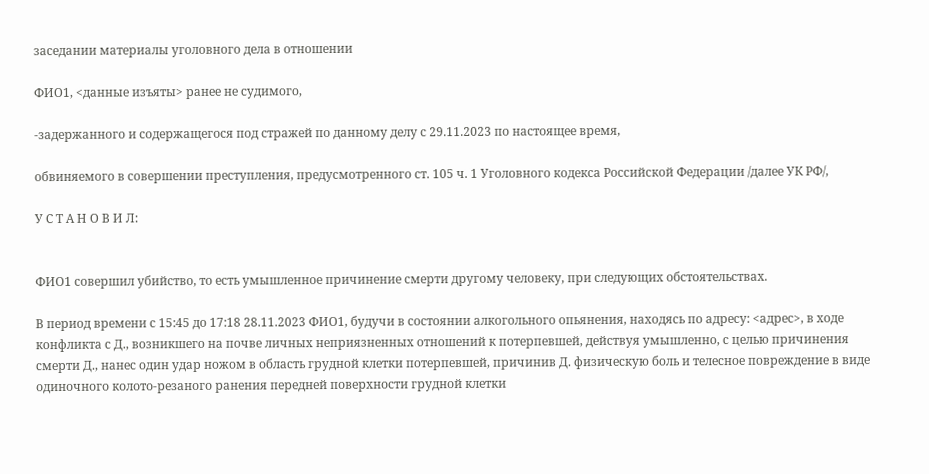заседании материалы уголовного дела в отношении

ФИО1, <данные изъяты> ранее не судимого,

-задержанного и содержащегося под стражей по данному делу с 29.11.2023 по настоящее время,

обвиняемого в совершении преступления, предусмотренного ст. 105 ч. 1 Уголовного кодекса Российской Федерации /далее УК РФ/,

У С Т А Н О В И Л:


ФИО1 совершил убийство, то есть умышленное причинение смерти другому человеку, при следующих обстоятельствах.

В период времени с 15:45 до 17:18 28.11.2023 ФИО1, будучи в состоянии алкогольного опьянения, находясь по адресу: <адрес>, в ходе конфликта с Д., возникшего на почве личных неприязненных отношений к потерпевшей, действуя умышленно, с целью причинения смерти Д., нанес один удар ножом в область грудной клетки потерпевшей, причинив Д. физическую боль и телесное повреждение в виде одиночного колото-резаного ранения передней поверхности грудной клетки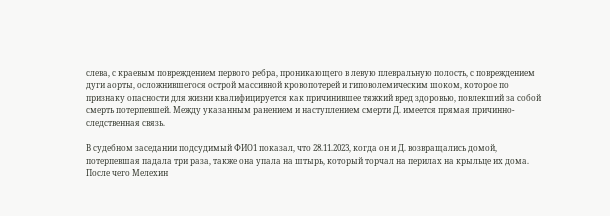слева, с краевым повреждением первого ребра, проникающего в левую плевральную полость, с повреждением дуги аорты, осложнившегося острой массивной кровопотерей и гиповолемическим шоком, которое по признаку опасности для жизни квалифицируется как причинившее тяжкий вред здоровью, повлекший за собой смерть потерпевшей. Между указанным ранением и наступлением смерти Д. имеется прямая причинно-следственная связь.

В судебном заседании подсудимый ФИО1 показал, что 28.11.2023, когда он и Д. возвращались домой, потерпевшая падала три раза, также она упала на штырь, который торчал на перилах на крыльце их дома. После чего Мелехин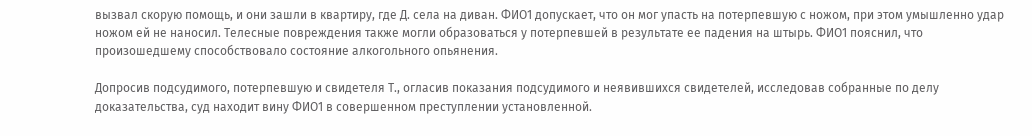вызвал скорую помощь, и они зашли в квартиру, где Д. села на диван. ФИО1 допускает, что он мог упасть на потерпевшую с ножом, при этом умышленно удар ножом ей не наносил. Телесные повреждения также могли образоваться у потерпевшей в результате ее падения на штырь. ФИО1 пояснил, что произошедшему способствовало состояние алкогольного опьянения.

Допросив подсудимого, потерпевшую и свидетеля Т., огласив показания подсудимого и неявившихся свидетелей, исследовав собранные по делу доказательства, суд находит вину ФИО1 в совершенном преступлении установленной.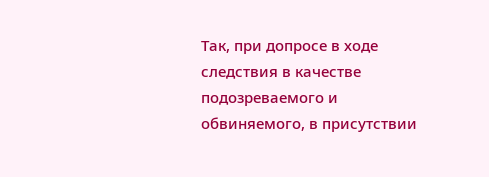Так, при допросе в ходе следствия в качестве подозреваемого и обвиняемого, в присутствии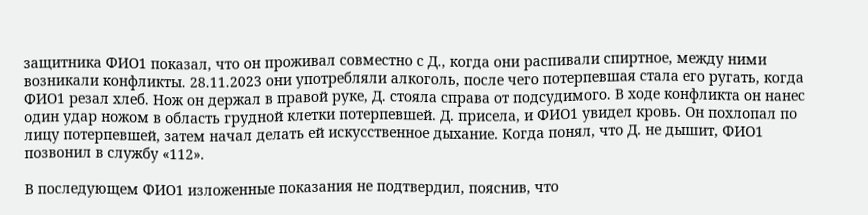защитника ФИО1 показал, что он проживал совместно с Д., когда они распивали спиртное, между ними возникали конфликты. 28.11.2023 они употребляли алкоголь, после чего потерпевшая стала его ругать, когда ФИО1 резал хлеб. Нож он держал в правой руке, Д. стояла справа от подсудимого. В ходе конфликта он нанес один удар ножом в область грудной клетки потерпевшей. Д. присела, и ФИО1 увидел кровь. Он похлопал по лицу потерпевшей, затем начал делать ей искусственное дыхание. Когда понял, что Д. не дышит, ФИО1 позвонил в службу «112».

В последующем ФИО1 изложенные показания не подтвердил, пояснив, что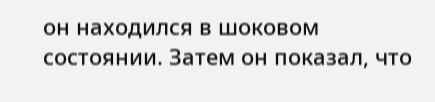он находился в шоковом состоянии. Затем он показал, что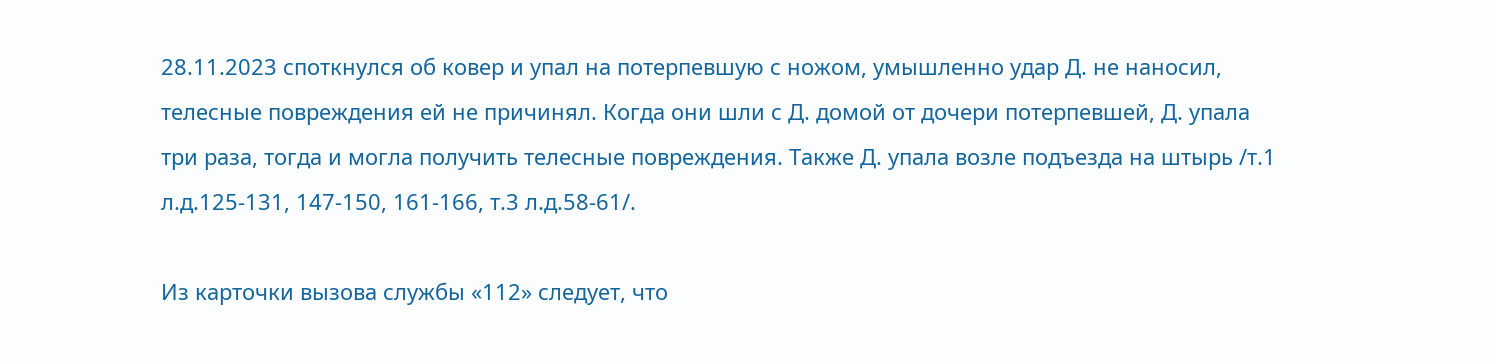28.11.2023 споткнулся об ковер и упал на потерпевшую с ножом, умышленно удар Д. не наносил, телесные повреждения ей не причинял. Когда они шли с Д. домой от дочери потерпевшей, Д. упала три раза, тогда и могла получить телесные повреждения. Также Д. упала возле подъезда на штырь /т.1 л.д.125-131, 147-150, 161-166, т.3 л.д.58-61/.

Из карточки вызова службы «112» следует, что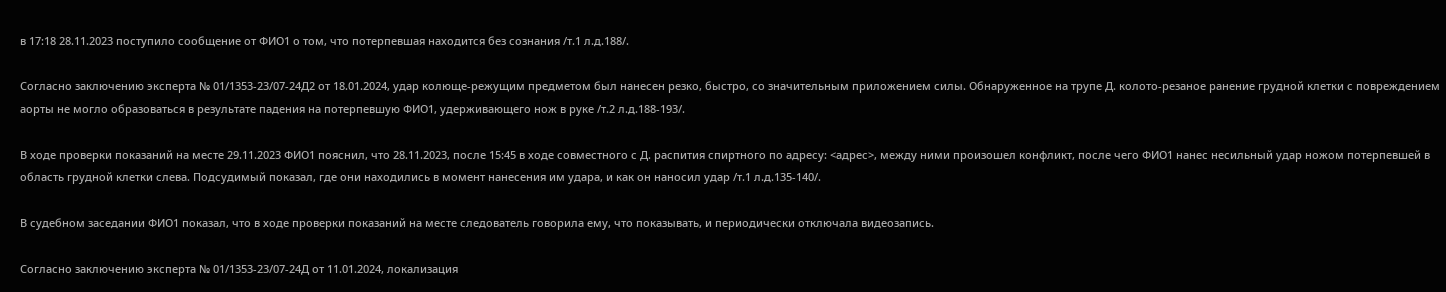в 17:18 28.11.2023 поступило сообщение от ФИО1 о том, что потерпевшая находится без сознания /т.1 л.д.188/.

Согласно заключению эксперта № 01/1353-23/07-24Д2 от 18.01.2024, удар колюще-режущим предметом был нанесен резко, быстро, со значительным приложением силы. Обнаруженное на трупе Д. колото-резаное ранение грудной клетки с повреждением аорты не могло образоваться в результате падения на потерпевшую ФИО1, удерживающего нож в руке /т.2 л.д.188-193/.

В ходе проверки показаний на месте 29.11.2023 ФИО1 пояснил, что 28.11.2023, после 15:45 в ходе совместного с Д. распития спиртного по адресу: <адрес>, между ними произошел конфликт, после чего ФИО1 нанес несильный удар ножом потерпевшей в область грудной клетки слева. Подсудимый показал, где они находились в момент нанесения им удара, и как он наносил удар /т.1 л.д.135-140/.

В судебном заседании ФИО1 показал, что в ходе проверки показаний на месте следователь говорила ему, что показывать, и периодически отключала видеозапись.

Согласно заключению эксперта № 01/1353-23/07-24Д от 11.01.2024, локализация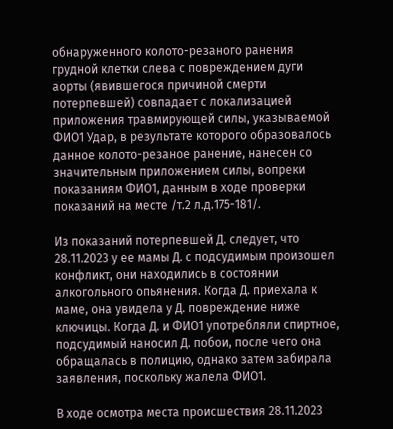обнаруженного колото-резаного ранения грудной клетки слева с повреждением дуги аорты (явившегося причиной смерти потерпевшей) совпадает с локализацией приложения травмирующей силы, указываемой ФИО1 Удар, в результате которого образовалось данное колото-резаное ранение, нанесен со значительным приложением силы, вопреки показаниям ФИО1, данным в ходе проверки показаний на месте /т.2 л.д.175-181/.

Из показаний потерпевшей Д. следует, что 28.11.2023 у ее мамы Д. с подсудимым произошел конфликт, они находились в состоянии алкогольного опьянения. Когда Д. приехала к маме, она увидела у Д. повреждение ниже ключицы. Когда Д. и ФИО1 употребляли спиртное, подсудимый наносил Д. побои, после чего она обращалась в полицию, однако затем забирала заявления, поскольку жалела ФИО1.

В ходе осмотра места происшествия 28.11.2023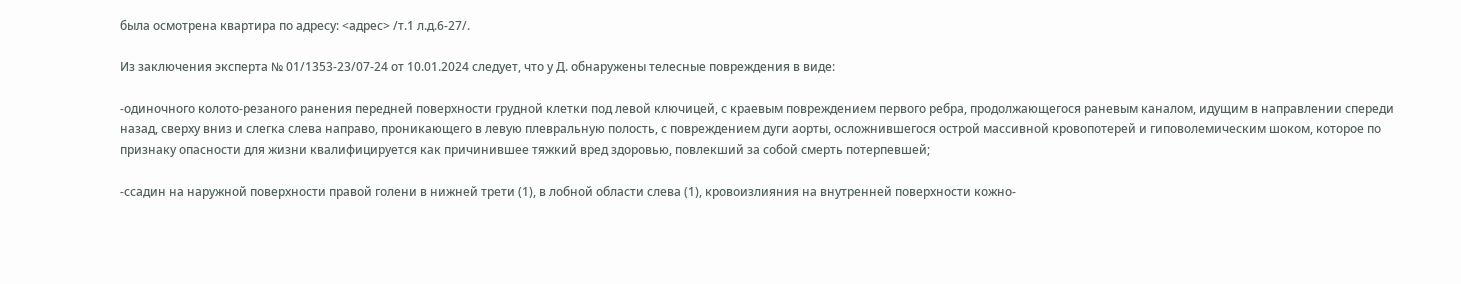была осмотрена квартира по адресу: <адрес> /т.1 л.д.6-27/.

Из заключения эксперта № 01/1353-23/07-24 от 10.01.2024 следует, что у Д. обнаружены телесные повреждения в виде:

-одиночного колото-резаного ранения передней поверхности грудной клетки под левой ключицей, с краевым повреждением первого ребра, продолжающегося раневым каналом, идущим в направлении спереди назад, сверху вниз и слегка слева направо, проникающего в левую плевральную полость, с повреждением дуги аорты, осложнившегося острой массивной кровопотерей и гиповолемическим шоком, которое по признаку опасности для жизни квалифицируется как причинившее тяжкий вред здоровью, повлекший за собой смерть потерпевшей;

-ссадин на наружной поверхности правой голени в нижней трети (1), в лобной области слева (1), кровоизлияния на внутренней поверхности кожно-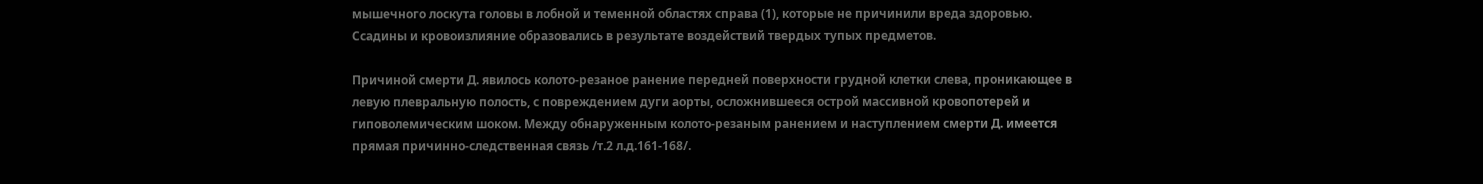мышечного лоскута головы в лобной и теменной областях справа (1), которые не причинили вреда здоровью. Ссадины и кровоизлияние образовались в результате воздействий твердых тупых предметов.

Причиной смерти Д. явилось колото-резаное ранение передней поверхности грудной клетки слева, проникающее в левую плевральную полость, с повреждением дуги аорты, осложнившееся острой массивной кровопотерей и гиповолемическим шоком. Между обнаруженным колото-резаным ранением и наступлением смерти Д. имеется прямая причинно-следственная связь /т.2 л.д.161-168/.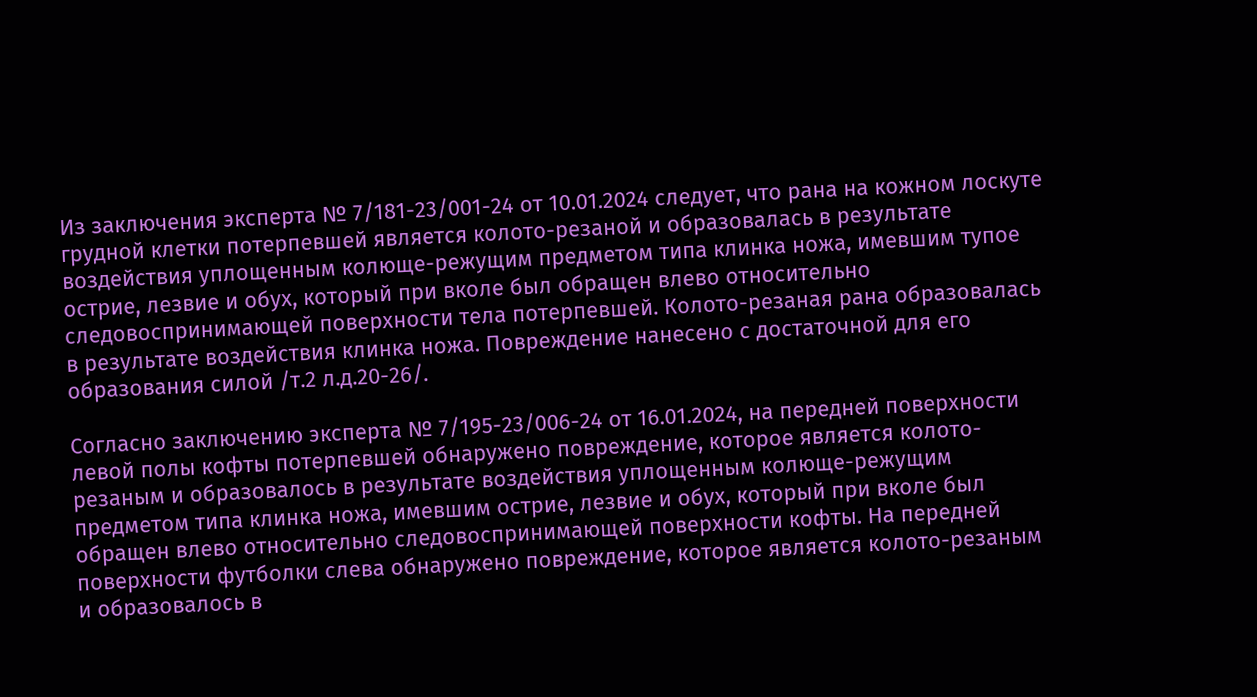Из заключения эксперта № 7/181-23/001-24 от 10.01.2024 следует, что рана на кожном лоскуте грудной клетки потерпевшей является колото-резаной и образовалась в результате воздействия уплощенным колюще-режущим предметом типа клинка ножа, имевшим тупое острие, лезвие и обух, который при вколе был обращен влево относительно следовоспринимающей поверхности тела потерпевшей. Колото-резаная рана образовалась в результате воздействия клинка ножа. Повреждение нанесено с достаточной для его образования силой /т.2 л.д.20-26/.

Согласно заключению эксперта № 7/195-23/006-24 от 16.01.2024, на передней поверхности левой полы кофты потерпевшей обнаружено повреждение, которое является колото-резаным и образовалось в результате воздействия уплощенным колюще-режущим предметом типа клинка ножа, имевшим острие, лезвие и обух, который при вколе был обращен влево относительно следовоспринимающей поверхности кофты. На передней поверхности футболки слева обнаружено повреждение, которое является колото-резаным и образовалось в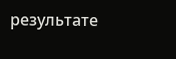результате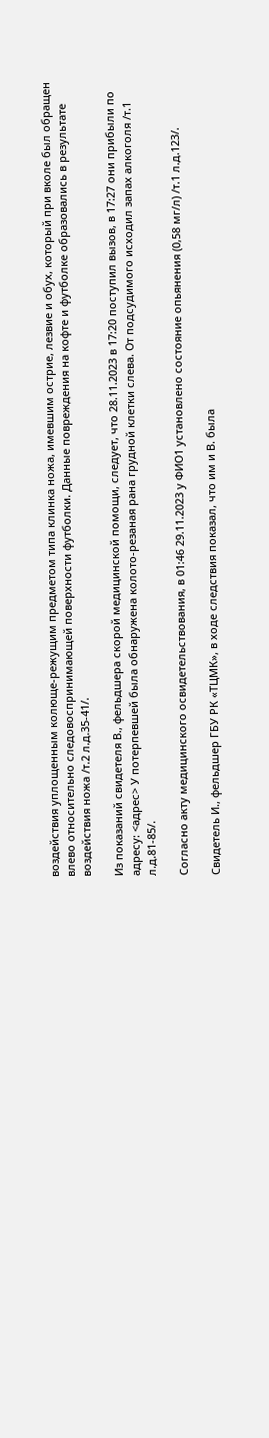воздействия уплощенным колюще-режущим предметом типа клинка ножа, имевшим острие, лезвие и обух, который при вколе был обращен влево относительно следовоспринимающей поверхности футболки. Данные повреждения на кофте и футболке образовались в результате воздействия ножа /т.2 л.д.35-41/.

Из показаний свидетеля В., фельдшера скорой медицинской помощи, следует, что 28.11.2023 в 17:20 поступил вызов, в 17:27 они прибыли по адресу: <адрес> У потерпевшей была обнаружена колото-резаная рана грудной клетки слева. От подсудимого исходил запах алкоголя /т.1 л.д.81-85/.

Согласно акту медицинского освидетельствования, в 01:46 29.11.2023 у ФИО1 установлено состояние опьянения (0,58 мг/л) /т.1 л.д.123/.

Свидетель И., фельдшер ГБУ РК «ТЦМК», в ходе следствия показал, что им и В. была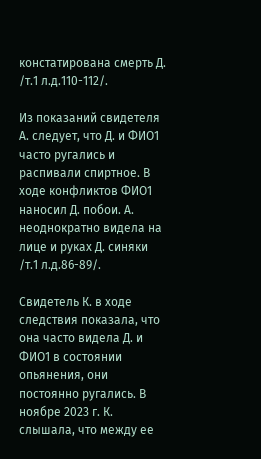констатирована смерть Д. /т.1 л.д.110-112/.

Из показаний свидетеля А. следует, что Д. и ФИО1 часто ругались и распивали спиртное. В ходе конфликтов ФИО1 наносил Д. побои. А. неоднократно видела на лице и руках Д. синяки /т.1 л.д.86-89/.

Свидетель К. в ходе следствия показала, что она часто видела Д. и ФИО1 в состоянии опьянения, они постоянно ругались. В ноябре 2023 г. К. слышала, что между ее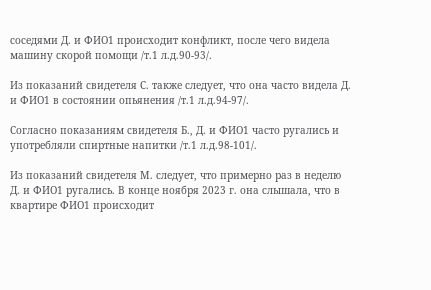соседями Д. и ФИО1 происходит конфликт, после чего видела машину скорой помощи /т.1 л.д.90-93/.

Из показаний свидетеля С. также следует, что она часто видела Д. и ФИО1 в состоянии опьянения /т.1 л.д.94-97/.

Согласно показаниям свидетеля Б., Д. и ФИО1 часто ругались и употребляли спиртные напитки /т.1 л.д.98-101/.

Из показаний свидетеля М. следует, что примерно раз в неделю Д. и ФИО1 ругались. В конце ноября 2023 г. она слышала, что в квартире ФИО1 происходит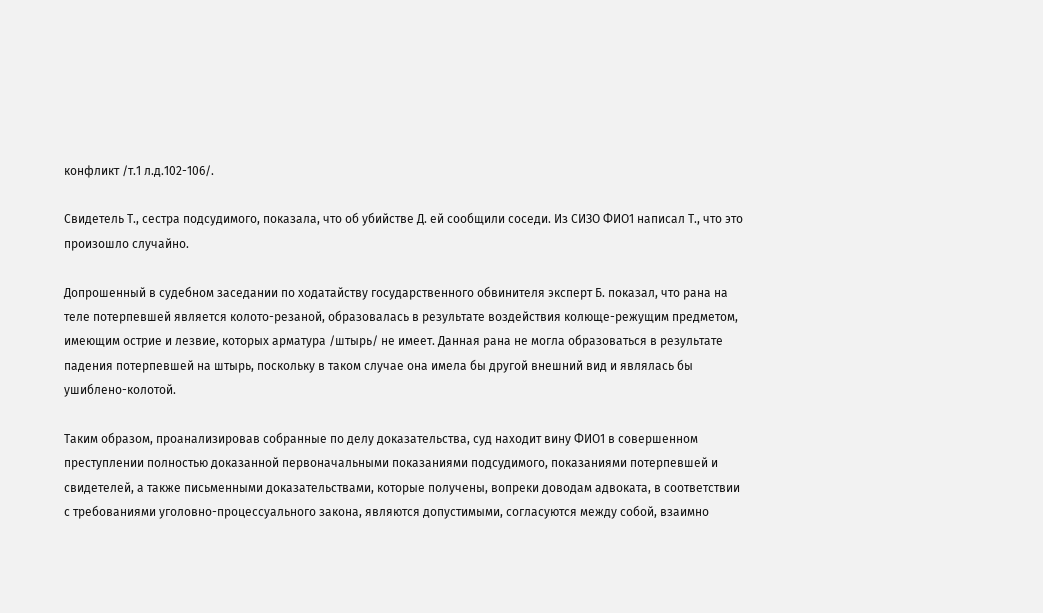конфликт /т.1 л.д.102-106/.

Свидетель Т., сестра подсудимого, показала, что об убийстве Д. ей сообщили соседи. Из СИЗО ФИО1 написал Т., что это произошло случайно.

Допрошенный в судебном заседании по ходатайству государственного обвинителя эксперт Б. показал, что рана на теле потерпевшей является колото-резаной, образовалась в результате воздействия колюще-режущим предметом, имеющим острие и лезвие, которых арматура /штырь/ не имеет. Данная рана не могла образоваться в результате падения потерпевшей на штырь, поскольку в таком случае она имела бы другой внешний вид и являлась бы ушиблено-колотой.

Таким образом, проанализировав собранные по делу доказательства, суд находит вину ФИО1 в совершенном преступлении полностью доказанной первоначальными показаниями подсудимого, показаниями потерпевшей и свидетелей, а также письменными доказательствами, которые получены, вопреки доводам адвоката, в соответствии с требованиями уголовно-процессуального закона, являются допустимыми, согласуются между собой, взаимно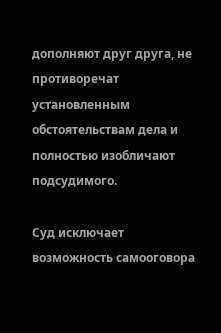дополняют друг друга, не противоречат установленным обстоятельствам дела и полностью изобличают подсудимого.

Суд исключает возможность самооговора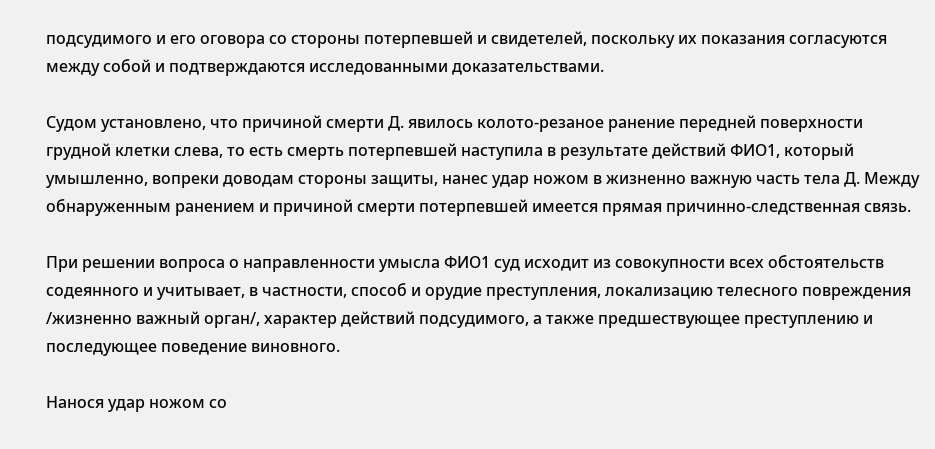подсудимого и его оговора со стороны потерпевшей и свидетелей, поскольку их показания согласуются между собой и подтверждаются исследованными доказательствами.

Судом установлено, что причиной смерти Д. явилось колото-резаное ранение передней поверхности грудной клетки слева, то есть смерть потерпевшей наступила в результате действий ФИО1, который умышленно, вопреки доводам стороны защиты, нанес удар ножом в жизненно важную часть тела Д. Между обнаруженным ранением и причиной смерти потерпевшей имеется прямая причинно-следственная связь.

При решении вопроса о направленности умысла ФИО1 суд исходит из совокупности всех обстоятельств содеянного и учитывает, в частности, способ и орудие преступления, локализацию телесного повреждения /жизненно важный орган/, характер действий подсудимого, а также предшествующее преступлению и последующее поведение виновного.

Нанося удар ножом со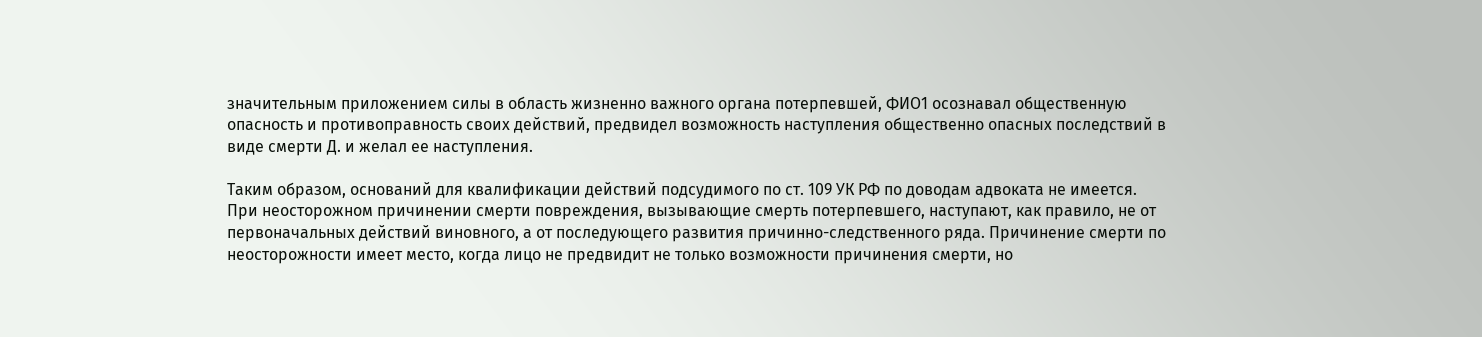значительным приложением силы в область жизненно важного органа потерпевшей, ФИО1 осознавал общественную опасность и противоправность своих действий, предвидел возможность наступления общественно опасных последствий в виде смерти Д. и желал ее наступления.

Таким образом, оснований для квалификации действий подсудимого по ст. 109 УК РФ по доводам адвоката не имеется. При неосторожном причинении смерти повреждения, вызывающие смерть потерпевшего, наступают, как правило, не от первоначальных действий виновного, а от последующего развития причинно-следственного ряда. Причинение смерти по неосторожности имеет место, когда лицо не предвидит не только возможности причинения смерти, но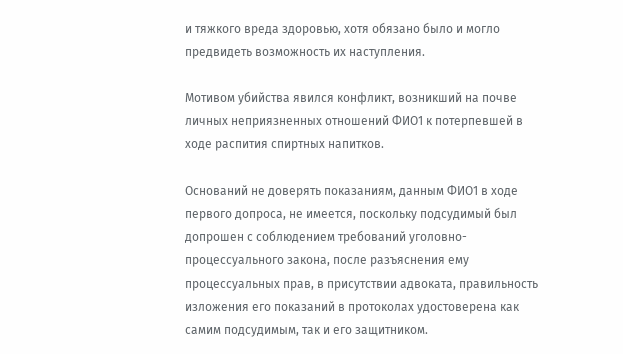и тяжкого вреда здоровью, хотя обязано было и могло предвидеть возможность их наступления.

Мотивом убийства явился конфликт, возникший на почве личных неприязненных отношений ФИО1 к потерпевшей в ходе распития спиртных напитков.

Оснований не доверять показаниям, данным ФИО1 в ходе первого допроса, не имеется, поскольку подсудимый был допрошен с соблюдением требований уголовно-процессуального закона, после разъяснения ему процессуальных прав, в присутствии адвоката, правильность изложения его показаний в протоколах удостоверена как самим подсудимым, так и его защитником.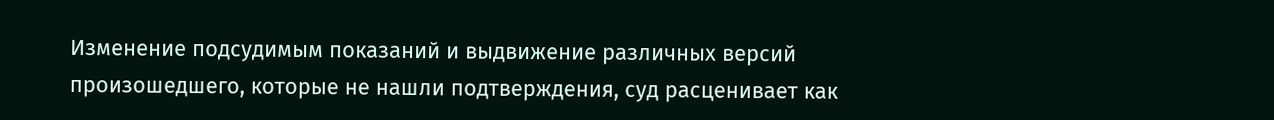Изменение подсудимым показаний и выдвижение различных версий произошедшего, которые не нашли подтверждения, суд расценивает как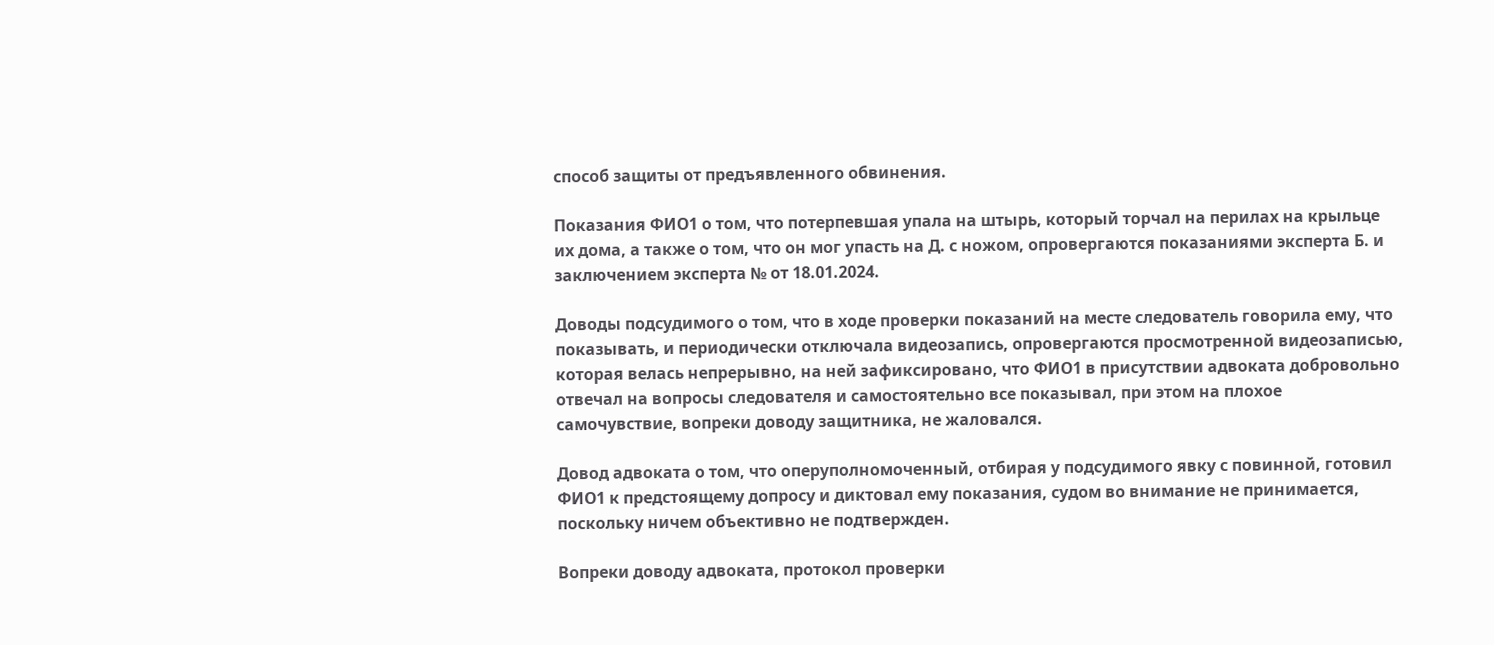способ защиты от предъявленного обвинения.

Показания ФИО1 о том, что потерпевшая упала на штырь, который торчал на перилах на крыльце их дома, а также о том, что он мог упасть на Д. с ножом, опровергаются показаниями эксперта Б. и заключением эксперта № от 18.01.2024.

Доводы подсудимого о том, что в ходе проверки показаний на месте следователь говорила ему, что показывать, и периодически отключала видеозапись, опровергаются просмотренной видеозаписью, которая велась непрерывно, на ней зафиксировано, что ФИО1 в присутствии адвоката добровольно отвечал на вопросы следователя и самостоятельно все показывал, при этом на плохое самочувствие, вопреки доводу защитника, не жаловался.

Довод адвоката о том, что оперуполномоченный, отбирая у подсудимого явку с повинной, готовил ФИО1 к предстоящему допросу и диктовал ему показания, судом во внимание не принимается, поскольку ничем объективно не подтвержден.

Вопреки доводу адвоката, протокол проверки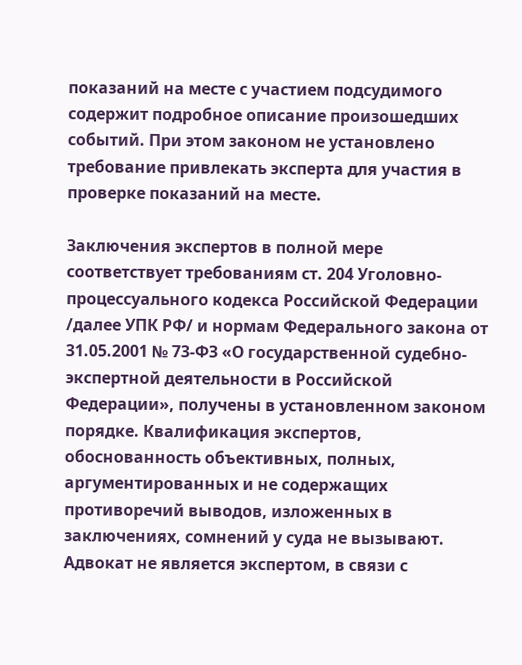показаний на месте с участием подсудимого содержит подробное описание произошедших событий. При этом законом не установлено требование привлекать эксперта для участия в проверке показаний на месте.

Заключения экспертов в полной мере соответствует требованиям ст. 204 Уголовно-процессуального кодекса Российской Федерации /далее УПК РФ/ и нормам Федерального закона от 31.05.2001 № 73-ФЗ «О государственной судебно-экспертной деятельности в Российской Федерации», получены в установленном законом порядке. Квалификация экспертов, обоснованность объективных, полных, аргументированных и не содержащих противоречий выводов, изложенных в заключениях, сомнений у суда не вызывают. Адвокат не является экспертом, в связи с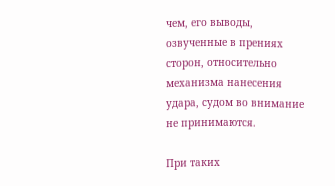чем, его выводы, озвученные в прениях сторон, относительно механизма нанесения удара, судом во внимание не принимаются.

При таких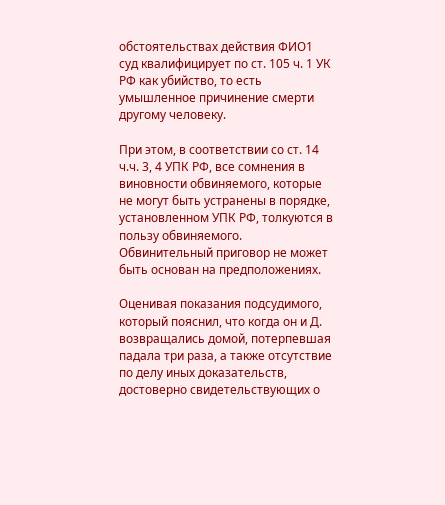обстоятельствах действия ФИО1 суд квалифицирует по ст. 105 ч. 1 УК РФ как убийство, то есть умышленное причинение смерти другому человеку.

При этом, в соответствии со ст. 14 ч.ч. 3, 4 УПК РФ, все сомнения в виновности обвиняемого, которые не могут быть устранены в порядке, установленном УПК РФ, толкуются в пользу обвиняемого. Обвинительный приговор не может быть основан на предположениях.

Оценивая показания подсудимого, который пояснил, что когда он и Д. возвращались домой, потерпевшая падала три раза, а также отсутствие по делу иных доказательств, достоверно свидетельствующих о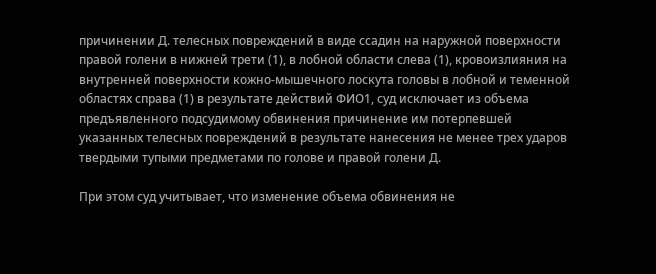причинении Д. телесных повреждений в виде ссадин на наружной поверхности правой голени в нижней трети (1), в лобной области слева (1), кровоизлияния на внутренней поверхности кожно-мышечного лоскута головы в лобной и теменной областях справа (1) в результате действий ФИО1, суд исключает из объема предъявленного подсудимому обвинения причинение им потерпевшей указанных телесных повреждений в результате нанесения не менее трех ударов твердыми тупыми предметами по голове и правой голени Д.

При этом суд учитывает, что изменение объема обвинения не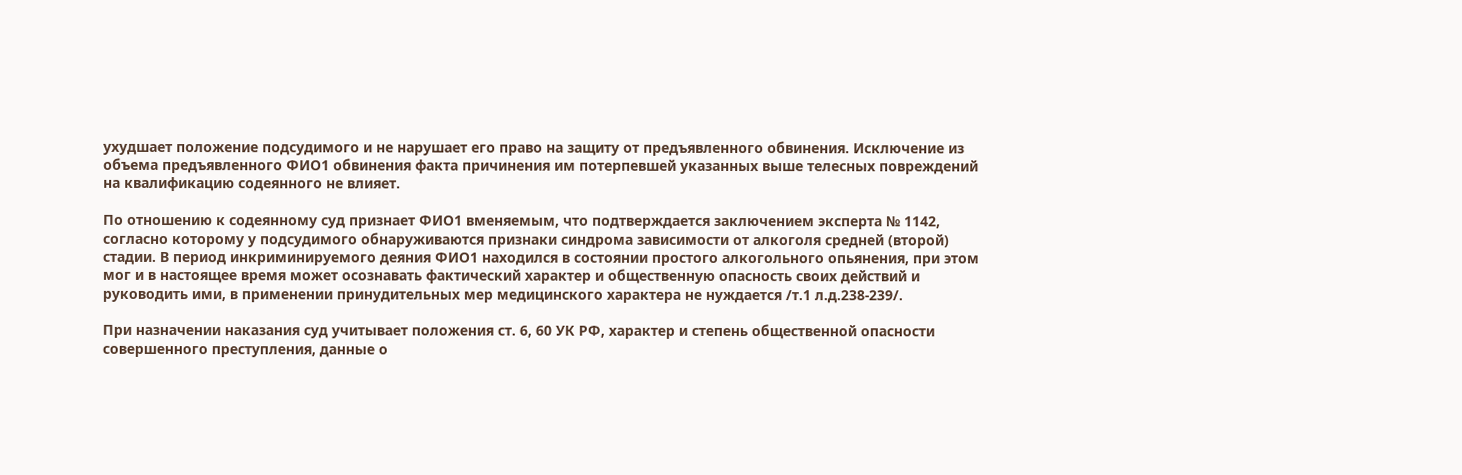ухудшает положение подсудимого и не нарушает его право на защиту от предъявленного обвинения. Исключение из объема предъявленного ФИО1 обвинения факта причинения им потерпевшей указанных выше телесных повреждений на квалификацию содеянного не влияет.

По отношению к содеянному суд признает ФИО1 вменяемым, что подтверждается заключением эксперта № 1142, согласно которому у подсудимого обнаруживаются признаки синдрома зависимости от алкоголя средней (второй) стадии. В период инкриминируемого деяния ФИО1 находился в состоянии простого алкогольного опьянения, при этом мог и в настоящее время может осознавать фактический характер и общественную опасность своих действий и руководить ими, в применении принудительных мер медицинского характера не нуждается /т.1 л.д.238-239/.

При назначении наказания суд учитывает положения ст. 6, 60 УК РФ, характер и степень общественной опасности совершенного преступления, данные о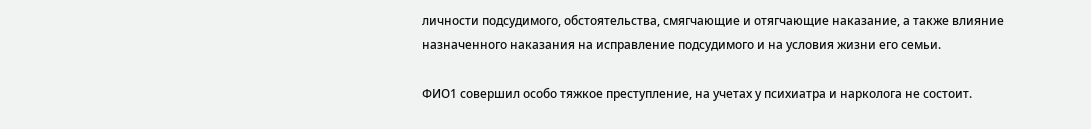личности подсудимого, обстоятельства, смягчающие и отягчающие наказание, а также влияние назначенного наказания на исправление подсудимого и на условия жизни его семьи.

ФИО1 совершил особо тяжкое преступление, на учетах у психиатра и нарколога не состоит.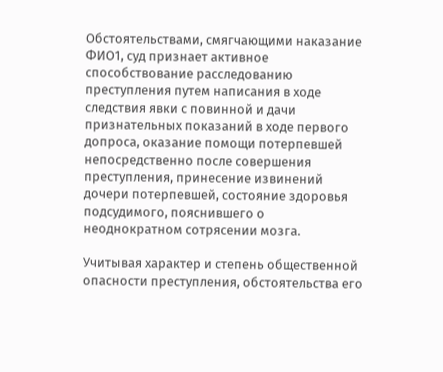Обстоятельствами, смягчающими наказание ФИО1, суд признает активное способствование расследованию преступления путем написания в ходе следствия явки с повинной и дачи признательных показаний в ходе первого допроса, оказание помощи потерпевшей непосредственно после совершения преступления, принесение извинений дочери потерпевшей, состояние здоровья подсудимого, пояснившего о неоднократном сотрясении мозга.

Учитывая характер и степень общественной опасности преступления, обстоятельства его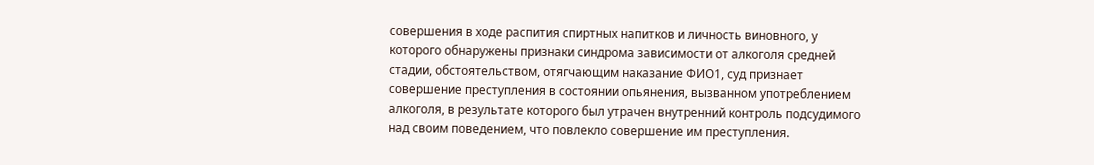совершения в ходе распития спиртных напитков и личность виновного, у которого обнаружены признаки синдрома зависимости от алкоголя средней стадии, обстоятельством, отягчающим наказание ФИО1, суд признает совершение преступления в состоянии опьянения, вызванном употреблением алкоголя, в результате которого был утрачен внутренний контроль подсудимого над своим поведением, что повлекло совершение им преступления.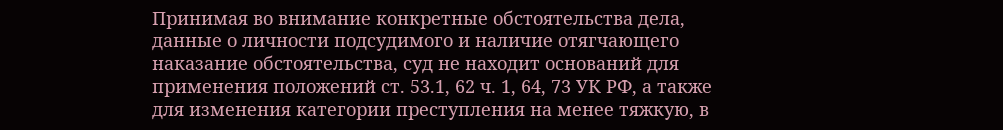Принимая во внимание конкретные обстоятельства дела, данные о личности подсудимого и наличие отягчающего наказание обстоятельства, суд не находит оснований для применения положений ст. 53.1, 62 ч. 1, 64, 73 УК РФ, а также для изменения категории преступления на менее тяжкую, в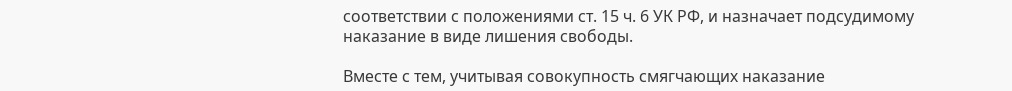соответствии с положениями ст. 15 ч. 6 УК РФ, и назначает подсудимому наказание в виде лишения свободы.

Вместе с тем, учитывая совокупность смягчающих наказание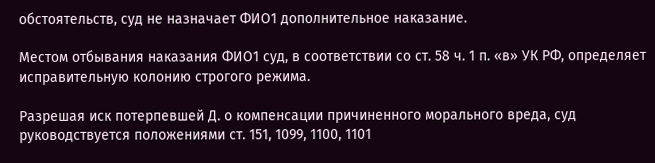обстоятельств, суд не назначает ФИО1 дополнительное наказание.

Местом отбывания наказания ФИО1 суд, в соответствии со ст. 58 ч. 1 п. «в» УК РФ, определяет исправительную колонию строгого режима.

Разрешая иск потерпевшей Д. о компенсации причиненного морального вреда, суд руководствуется положениями ст. 151, 1099, 1100, 1101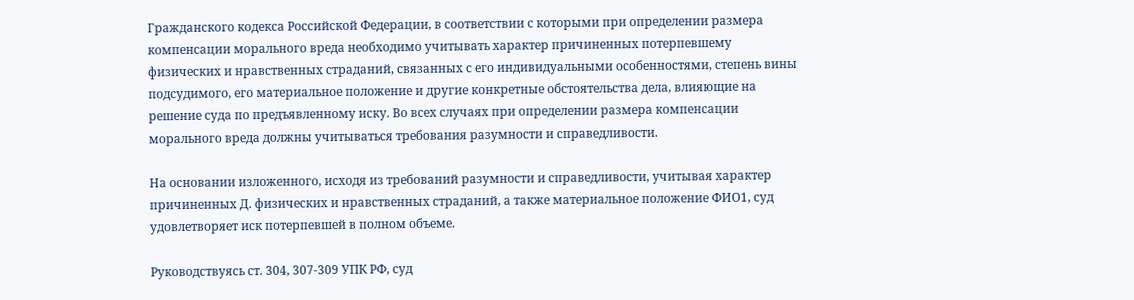Гражданского кодекса Российской Федерации, в соответствии с которыми при определении размера компенсации морального вреда необходимо учитывать характер причиненных потерпевшему физических и нравственных страданий, связанных с его индивидуальными особенностями, степень вины подсудимого, его материальное положение и другие конкретные обстоятельства дела, влияющие на решение суда по предъявленному иску. Во всех случаях при определении размера компенсации морального вреда должны учитываться требования разумности и справедливости.

На основании изложенного, исходя из требований разумности и справедливости, учитывая характер причиненных Д. физических и нравственных страданий, а также материальное положение ФИО1, суд удовлетворяет иск потерпевшей в полном объеме.

Руководствуясь ст. 304, 307-309 УПК РФ, суд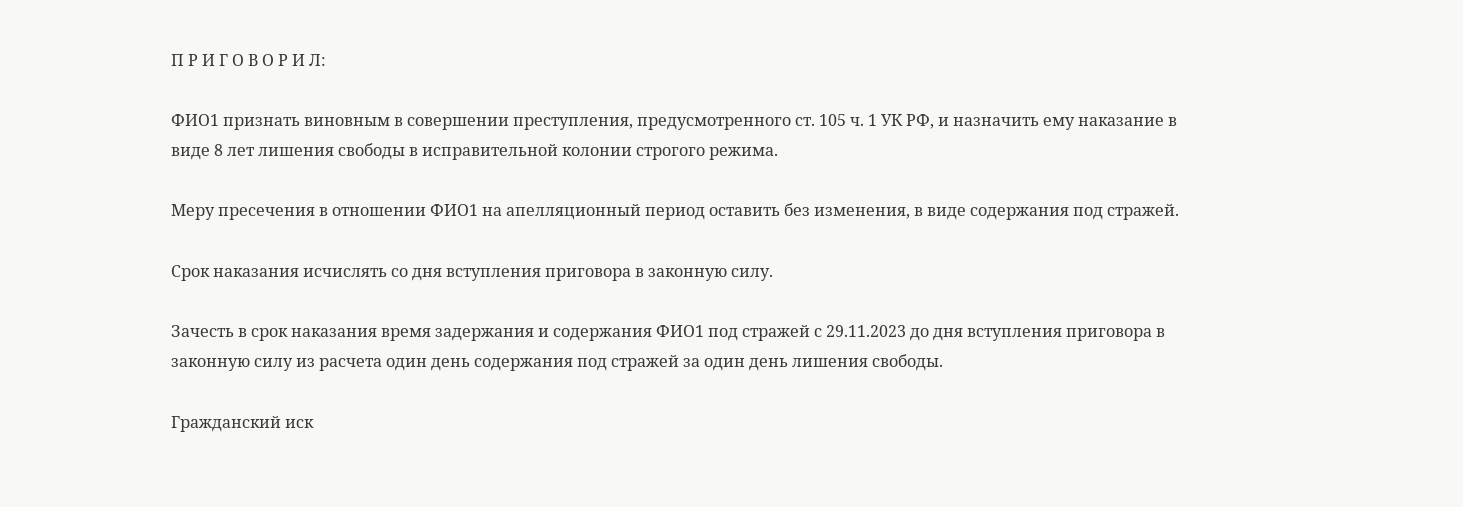П Р И Г О В О Р И Л:

ФИО1 признать виновным в совершении преступления, предусмотренного ст. 105 ч. 1 УК РФ, и назначить ему наказание в виде 8 лет лишения свободы в исправительной колонии строгого режима.

Меру пресечения в отношении ФИО1 на апелляционный период оставить без изменения, в виде содержания под стражей.

Срок наказания исчислять со дня вступления приговора в законную силу.

Зачесть в срок наказания время задержания и содержания ФИО1 под стражей с 29.11.2023 до дня вступления приговора в законную силу из расчета один день содержания под стражей за один день лишения свободы.

Гражданский иск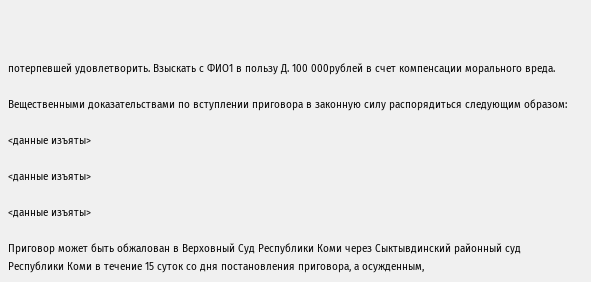потерпевшей удовлетворить. Взыскать с ФИО1 в пользу Д. 100 000рублей в счет компенсации морального вреда.

Вещественными доказательствами по вступлении приговора в законную силу распорядиться следующим образом:

<данные изъяты>

<данные изъяты>

<данные изъяты>

Приговор может быть обжалован в Верховный Суд Республики Коми через Сыктывдинский районный суд Республики Коми в течение 15 суток со дня постановления приговора, а осужденным,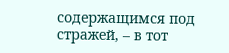содержащимся под стражей, – в тот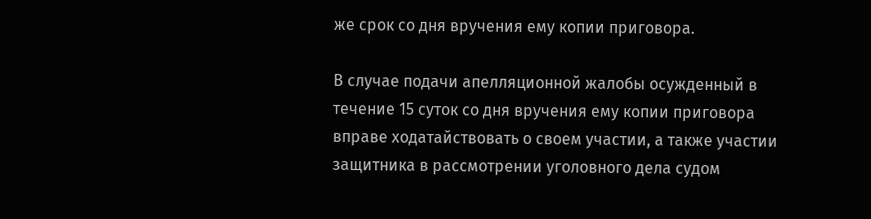же срок со дня вручения ему копии приговора.

В случае подачи апелляционной жалобы осужденный в течение 15 суток со дня вручения ему копии приговора вправе ходатайствовать о своем участии, а также участии защитника в рассмотрении уголовного дела судом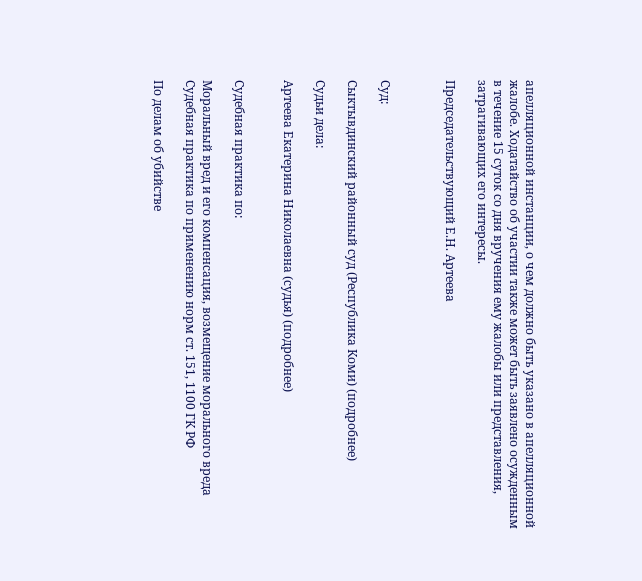апелляционной инстанции, о чем должно быть указано в апелляционной жалобе. Ходатайство об участии также может быть заявлено осужденным в течение 15 суток со дня вручения ему жалобы или представления, затрагивающих его интересы.

Председательствующий Е.Н. Артеева



Суд:

Сыктывдинский районный суд (Республика Коми) (подробнее)

Судьи дела:

Артеева Екатерина Николаевна (судья) (подробнее)


Судебная практика по:

Моральный вред и его компенсация, возмещение морального вреда
Судебная практика по применению норм ст. 151, 1100 ГК РФ

По делам об убийстве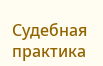Судебная практика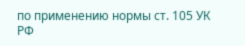по применению нормы ст. 105 УК РФ